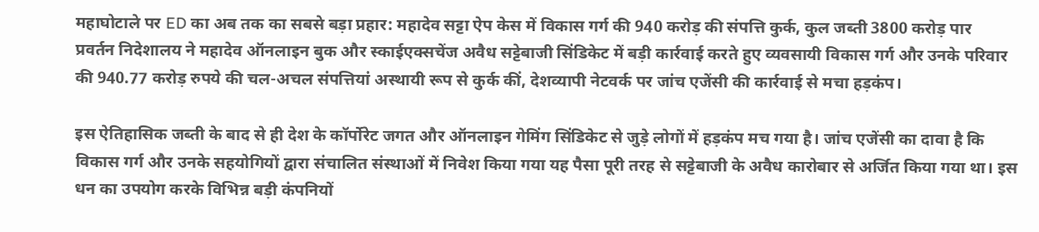महाघोटाले पर ED का अब तक का सबसे बड़ा प्रहार: महादेव सट्टा ऐप केस में विकास गर्ग की 940 करोड़ की संपत्ति कुर्क, कुल जब्ती 3800 करोड़ पार
प्रवर्तन निदेशालय ने महादेव ऑनलाइन बुक और स्काईएक्सचेंज अवैध सट्टेबाजी सिंडिकेट में बड़ी कार्रवाई करते हुए व्यवसायी विकास गर्ग और उनके परिवार की 940.77 करोड़ रुपये की चल-अचल संपत्तियां अस्थायी रूप से कुर्क कीं, देशव्यापी नेटवर्क पर जांच एजेंसी की कार्रवाई से मचा हड़कंप।

इस ऐतिहासिक जब्ती के बाद से ही देश के कॉर्पोरेट जगत और ऑनलाइन गेमिंग सिंडिकेट से जुड़े लोगों में हड़कंप मच गया है। जांच एजेंसी का दावा है कि विकास गर्ग और उनके सहयोगियों द्वारा संचालित संस्थाओं में निवेश किया गया यह पैसा पूरी तरह से सट्टेबाजी के अवैध कारोबार से अर्जित किया गया था। इस धन का उपयोग करके विभिन्न बड़ी कंपनियों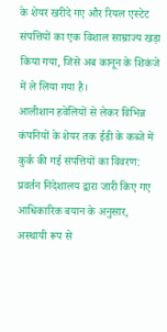के शेयर खरीदे गए और रियल एस्टेट संपत्तियों का एक विशाल साम्राज्य खड़ा किया गया, जिसे अब कानून के शिकंजे में ले लिया गया है।
आलीशान हवेलियों से लेकर विभिन्न कंपनियों के शेयर तक ईडी के कब्जे में
कुर्क की गई संपत्तियों का विवरण: प्रवर्तन निदेशालय द्वारा जारी किए गए आधिकारिक बयान के अनुसार, अस्थायी रूप से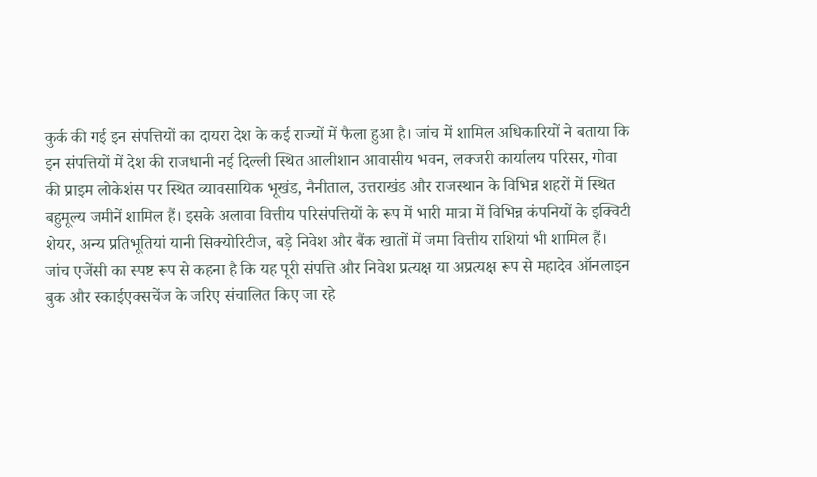कुर्क की गई इन संपत्तियों का दायरा देश के कई राज्यों में फैला हुआ है। जांच में शामिल अधिकारियों ने बताया कि इन संपत्तियों में देश की राजधानी नई दिल्ली स्थित आलीशान आवासीय भवन, लक्जरी कार्यालय परिसर, गोवा की प्राइम लोकेशंस पर स्थित व्यावसायिक भूखंड, नैनीताल, उत्तराखंड और राजस्थान के विभिन्न शहरों में स्थित बहुमूल्य जमीनें शामिल हैं। इसके अलावा वित्तीय परिसंपत्तियों के रूप में भारी मात्रा में विभिन्न कंपनियों के इक्विटी शेयर, अन्य प्रतिभूतियां यानी सिक्योरिटीज, बड़े निवेश और बैंक खातों में जमा वित्तीय राशियां भी शामिल हैं।
जांच एजेंसी का स्पष्ट रूप से कहना है कि यह पूरी संपत्ति और निवेश प्रत्यक्ष या अप्रत्यक्ष रूप से महादेव ऑनलाइन बुक और स्काईएक्सचेंज के जरिए संचालित किए जा रहे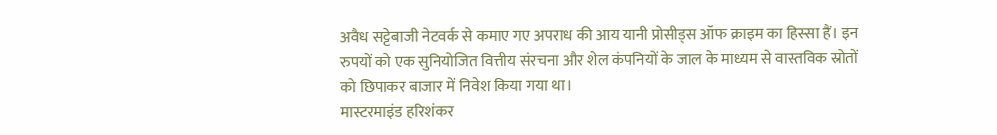अवैध सट्टेबाजी नेटवर्क से कमाए गए अपराध की आय यानी प्रोसीड्स ऑफ क्राइम का हिस्सा हैं। इन रुपयों को एक सुनियोजित वित्तीय संरचना और शेल कंपनियों के जाल के माध्यम से वास्तविक स्रोतों को छिपाकर बाजार में निवेश किया गया था।
मास्टरमाइंड हरिशंकर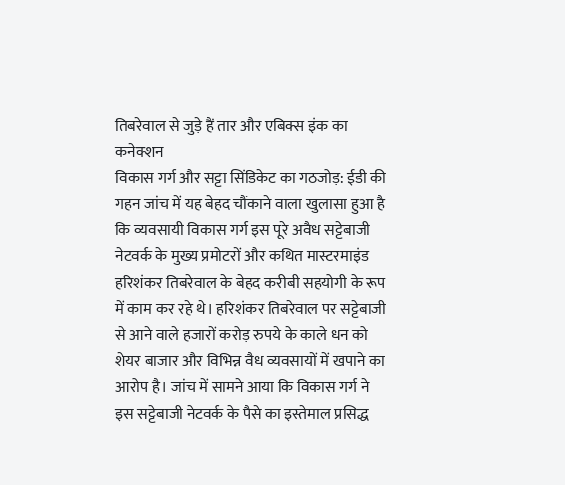तिबरेवाल से जुड़े हैं तार और एबिक्स इंक का कनेक्शन
विकास गर्ग और सट्टा सिंडिकेट का गठजोड़: ईडी की गहन जांच में यह बेहद चौंकाने वाला खुलासा हुआ है कि व्यवसायी विकास गर्ग इस पूरे अवैध सट्टेबाजी नेटवर्क के मुख्य प्रमोटरों और कथित मास्टरमाइंड हरिशंकर तिबरेवाल के बेहद करीबी सहयोगी के रूप में काम कर रहे थे। हरिशंकर तिबरेवाल पर सट्टेबाजी से आने वाले हजारों करोड़ रुपये के काले धन को शेयर बाजार और विभिन्न वैध व्यवसायों में खपाने का आरोप है। जांच में सामने आया कि विकास गर्ग ने इस सट्टेबाजी नेटवर्क के पैसे का इस्तेमाल प्रसिद्ध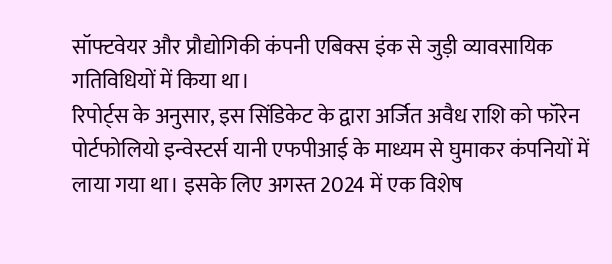सॉफ्टवेयर और प्रौद्योगिकी कंपनी एबिक्स इंक से जुड़ी व्यावसायिक गतिविधियों में किया था।
रिपोर्ट्स के अनुसार, इस सिंडिकेट के द्वारा अर्जित अवैध राशि को फॉरेन पोर्टफोलियो इन्वेस्टर्स यानी एफपीआई के माध्यम से घुमाकर कंपनियों में लाया गया था। इसके लिए अगस्त 2024 में एक विशेष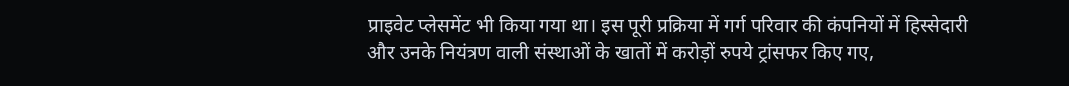प्राइवेट प्लेसमेंट भी किया गया था। इस पूरी प्रक्रिया में गर्ग परिवार की कंपनियों में हिस्सेदारी और उनके नियंत्रण वाली संस्थाओं के खातों में करोड़ों रुपये ट्रांसफर किए गए,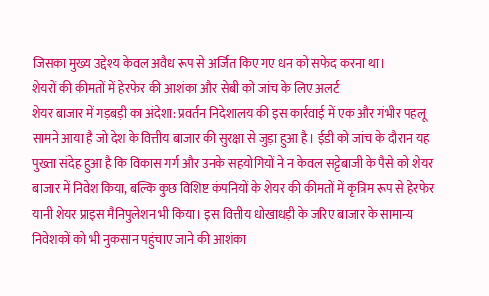जिसका मुख्य उद्देश्य केवल अवैध रूप से अर्जित किए गए धन को सफेद करना था।
शेयरों की कीमतों में हेरफेर की आशंका और सेबी को जांच के लिए अलर्ट
शेयर बाजार में गड़बड़ी का अंदेशा: प्रवर्तन निदेशालय की इस कार्रवाई में एक और गंभीर पहलू सामने आया है जो देश के वित्तीय बाजार की सुरक्षा से जुड़ा हुआ है। ईडी को जांच के दौरान यह पुख्ता संदेह हुआ है कि विकास गर्ग और उनके सहयोगियों ने न केवल सट्टेबाजी के पैसे को शेयर बाजार में निवेश किया, बल्कि कुछ विशिष्ट कंपनियों के शेयर की कीमतों में कृत्रिम रूप से हेरफेर यानी शेयर प्राइस मैनिपुलेशन भी किया। इस वित्तीय धोखाधड़ी के जरिए बाजार के सामान्य निवेशकों को भी नुकसान पहुंचाए जाने की आशंका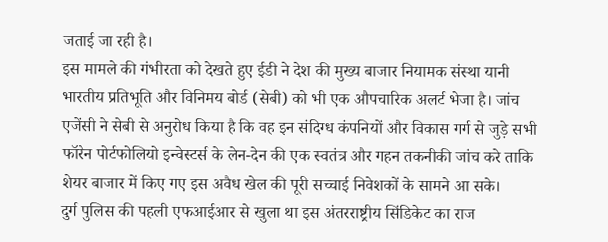जताई जा रही है।
इस मामले की गंभीरता को देखते हुए ईडी ने देश की मुख्य बाजार नियामक संस्था यानी भारतीय प्रतिभूति और विनिमय बोर्ड (सेबी) को भी एक औपचारिक अलर्ट भेजा है। जांच एजेंसी ने सेबी से अनुरोध किया है कि वह इन संदिग्ध कंपनियों और विकास गर्ग से जुड़े सभी फॉरेन पोर्टफोलियो इन्वेस्टर्स के लेन-देन की एक स्वतंत्र और गहन तकनीकी जांच करे ताकि शेयर बाजार में किए गए इस अवैध खेल की पूरी सच्चाई निवेशकों के सामने आ सके।
दुर्ग पुलिस की पहली एफआईआर से खुला था इस अंतरराष्ट्रीय सिंडिकेट का राज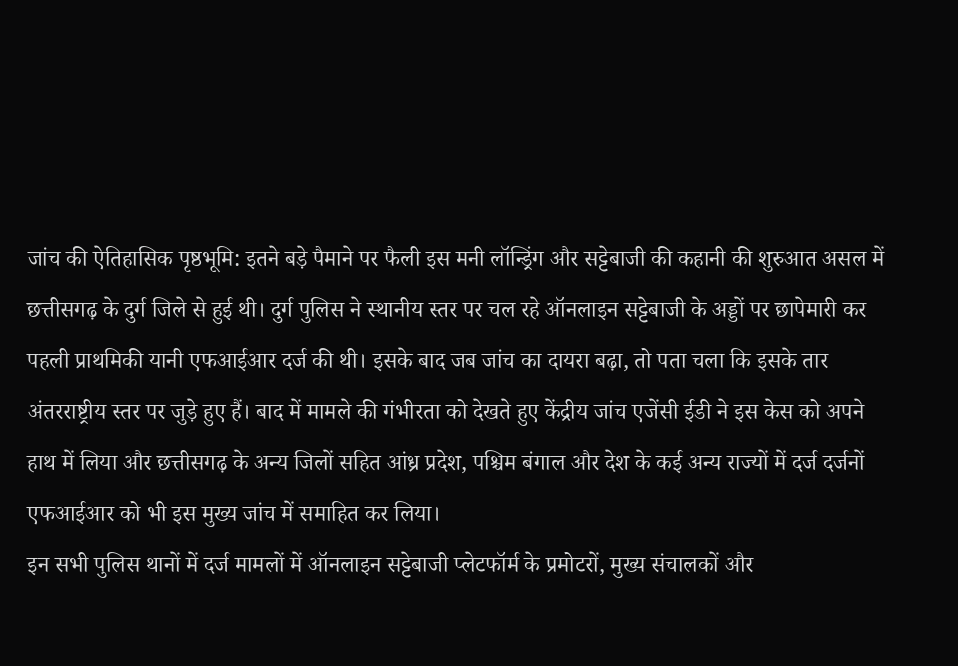जांच की ऐतिहासिक पृष्ठभूमि: इतने बड़े पैमाने पर फैली इस मनी लॉन्ड्रिंग और सट्टेबाजी की कहानी की शुरुआत असल में छत्तीसगढ़ के दुर्ग जिले से हुई थी। दुर्ग पुलिस ने स्थानीय स्तर पर चल रहे ऑनलाइन सट्टेबाजी के अड्डों पर छापेमारी कर पहली प्राथमिकी यानी एफआईआर दर्ज की थी। इसके बाद जब जांच का दायरा बढ़ा, तो पता चला कि इसके तार अंतरराष्ट्रीय स्तर पर जुड़े हुए हैं। बाद में मामले की गंभीरता को देखते हुए केंद्रीय जांच एजेंसी ईडी ने इस केस को अपने हाथ में लिया और छत्तीसगढ़ के अन्य जिलों सहित आंध्र प्रदेश, पश्चिम बंगाल और देश के कई अन्य राज्यों में दर्ज दर्जनों एफआईआर को भी इस मुख्य जांच में समाहित कर लिया।
इन सभी पुलिस थानों में दर्ज मामलों में ऑनलाइन सट्टेबाजी प्लेटफॉर्म के प्रमोटरों, मुख्य संचालकों और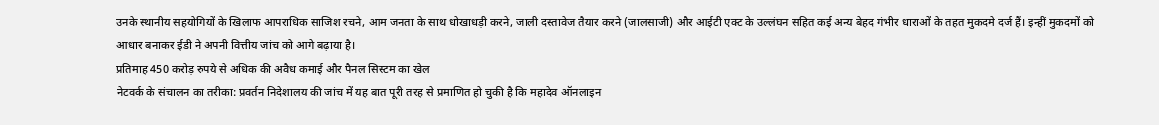उनके स्थानीय सहयोगियों के खिलाफ आपराधिक साजिश रचने, आम जनता के साथ धोखाधड़ी करने, जाली दस्तावेज तैयार करने (जालसाजी) और आईटी एक्ट के उल्लंघन सहित कई अन्य बेहद गंभीर धाराओं के तहत मुकदमे दर्ज हैं। इन्हीं मुकदमों को आधार बनाकर ईडी ने अपनी वित्तीय जांच को आगे बढ़ाया है।
प्रतिमाह 450 करोड़ रुपये से अधिक की अवैध कमाई और पैनल सिस्टम का खेल
नेटवर्क के संचालन का तरीका: प्रवर्तन निदेशालय की जांच में यह बात पूरी तरह से प्रमाणित हो चुकी है कि महादेव ऑनलाइन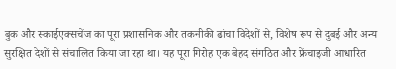बुक और स्काईएक्सचेंज का पूरा प्रशासनिक और तकनीकी ढांचा विदेशों से, विशेष रूप से दुबई और अन्य सुरक्षित देशों से संचालित किया जा रहा था। यह पूरा गिरोह एक बेहद संगठित और फ्रेंचाइजी आधारित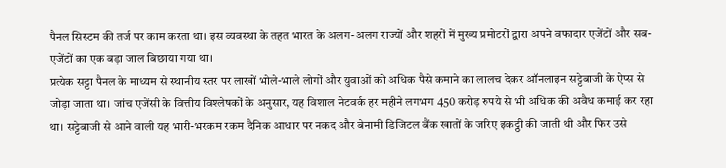पैनल सिस्टम की तर्ज पर काम करता था। इस व्यवस्था के तहत भारत के अलग-अलग राज्यों और शहरों में मुख्य प्रमोटरों द्वारा अपने वफादार एजेंटों और सब-एजेंटों का एक बड़ा जाल बिछाया गया था।
प्रत्येक सट्टा पैनल के माध्यम से स्थानीय स्तर पर लाखों भोले-भाले लोगों और युवाओं को अधिक पैसे कमाने का लालच देकर ऑनलाइन सट्टेबाजी के ऐप्स से जोड़ा जाता था। जांच एजेंसी के वित्तीय विश्लेषकों के अनुसार, यह विशाल नेटवर्क हर महीने लगभग 450 करोड़ रुपये से भी अधिक की अवैध कमाई कर रहा था। सट्टेबाजी से आने वाली यह भारी-भरकम रकम दैनिक आधार पर नकद और बेनामी डिजिटल बैंक खातों के जरिए इकट्ठी की जाती थी और फिर उसे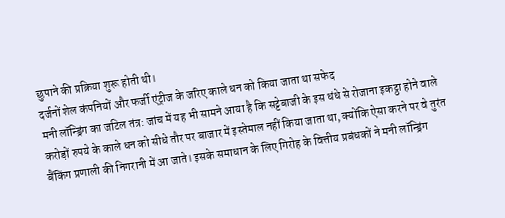छुपाने की प्रक्रिया शुरू होती थी।
दर्जनों शेल कंपनियों और फर्जी एंट्रीज के जरिए काले धन को किया जाता था सफेद
मनी लॉन्ड्रिंग का जटिल तंत्र: जांच में यह भी सामने आया है कि सट्टेबाजी के इस धंधे से रोजाना इकट्ठा होने वाले करोड़ों रुपये के काले धन को सीधे तौर पर बाजार में इस्तेमाल नहीं किया जाता था, क्योंकि ऐसा करने पर वे तुरंत बैंकिंग प्रणाली की निगरानी में आ जाते। इसके समाधान के लिए गिरोह के वित्तीय प्रबंधकों ने मनी लॉन्ड्रिंग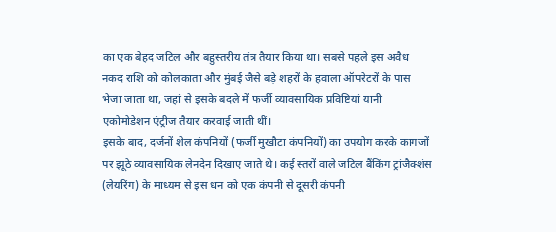का एक बेहद जटिल और बहुस्तरीय तंत्र तैयार किया था। सबसे पहले इस अवैध नकद राशि को कोलकाता और मुंबई जैसे बड़े शहरों के हवाला ऑपरेटरों के पास भेजा जाता था, जहां से इसके बदले में फर्जी व्यावसायिक प्रविष्टियां यानी एकोमोडेशन एंट्रीज तैयार करवाई जाती थीं।
इसके बाद, दर्जनों शेल कंपनियों (फर्जी मुखौटा कंपनियों) का उपयोग करके कागजों पर झूठे व्यावसायिक लेनदेन दिखाए जाते थे। कई स्तरों वाले जटिल बैंकिंग ट्रांजैक्शंस (लेयरिंग) के माध्यम से इस धन को एक कंपनी से दूसरी कंपनी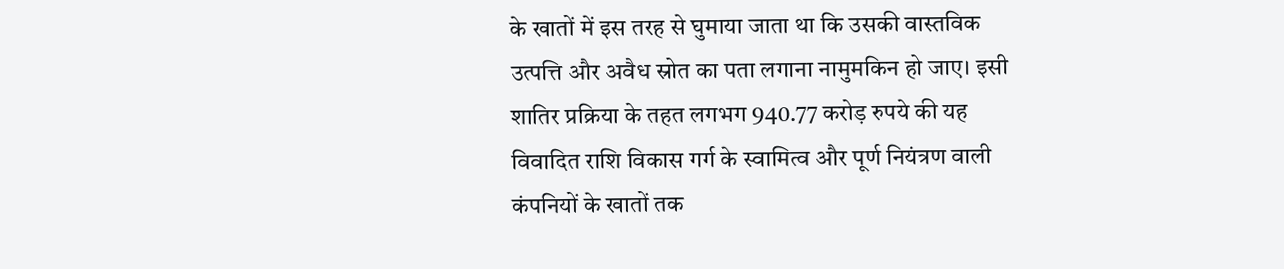के खातों में इस तरह से घुमाया जाता था कि उसकी वास्तविक उत्पत्ति और अवैध स्रोत का पता लगाना नामुमकिन हो जाए। इसी शातिर प्रक्रिया के तहत लगभग 940.77 करोड़ रुपये की यह विवादित राशि विकास गर्ग के स्वामित्व और पूर्ण नियंत्रण वाली कंपनियों के खातों तक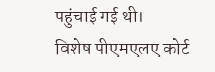पहुंचाई गई थी।
विशेष पीएमएलए कोर्ट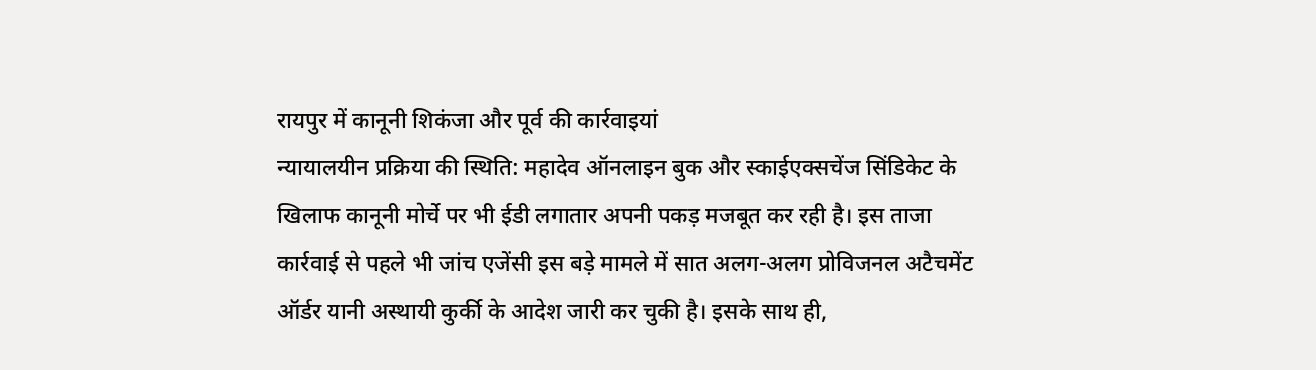रायपुर में कानूनी शिकंजा और पूर्व की कार्रवाइयां
न्यायालयीन प्रक्रिया की स्थिति: महादेव ऑनलाइन बुक और स्काईएक्सचेंज सिंडिकेट के खिलाफ कानूनी मोर्चे पर भी ईडी लगातार अपनी पकड़ मजबूत कर रही है। इस ताजा कार्रवाई से पहले भी जांच एजेंसी इस बड़े मामले में सात अलग-अलग प्रोविजनल अटैचमेंट ऑर्डर यानी अस्थायी कुर्की के आदेश जारी कर चुकी है। इसके साथ ही,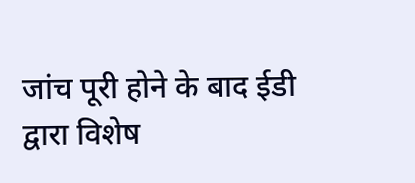जांच पूरी होने के बाद ईडी द्वारा विशेष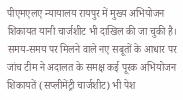पीएमएलए न्यायालय रायपुर में मुख्य अभियोजन शिकायत यानी चार्जशीट भी दाखिल की जा चुकी है।
समय-समय पर मिलने वाले नए सबूतों के आधार पर जांच टीम ने अदालत के समक्ष कई पूरक अभियोजन शिकायतें (सप्लीमेंट्री चार्जशीट) भी पेश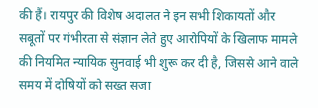की हैं। रायपुर की विशेष अदालत ने इन सभी शिकायतों और सबूतों पर गंभीरता से संज्ञान लेते हुए आरोपियों के खिलाफ मामले की नियमित न्यायिक सुनवाई भी शुरू कर दी है, जिससे आने वाले समय में दोषियों को सख्त सजा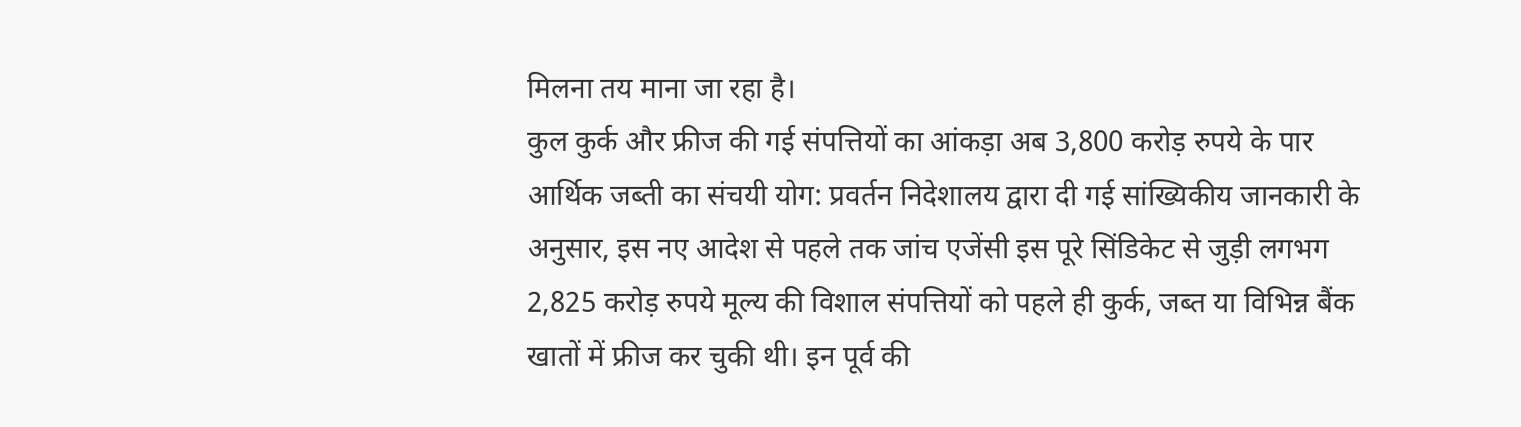मिलना तय माना जा रहा है।
कुल कुर्क और फ्रीज की गई संपत्तियों का आंकड़ा अब 3,800 करोड़ रुपये के पार
आर्थिक जब्ती का संचयी योग: प्रवर्तन निदेशालय द्वारा दी गई सांख्यिकीय जानकारी के अनुसार, इस नए आदेश से पहले तक जांच एजेंसी इस पूरे सिंडिकेट से जुड़ी लगभग 2,825 करोड़ रुपये मूल्य की विशाल संपत्तियों को पहले ही कुर्क, जब्त या विभिन्न बैंक खातों में फ्रीज कर चुकी थी। इन पूर्व की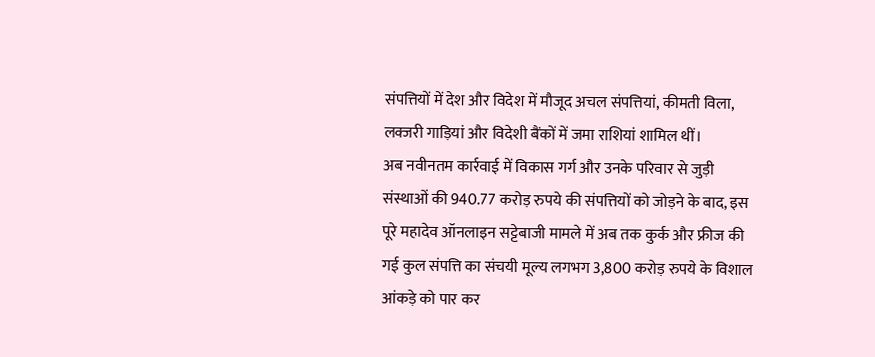संपत्तियों में देश और विदेश में मौजूद अचल संपत्तियां, कीमती विला, लक्जरी गाड़ियां और विदेशी बैंकों में जमा राशियां शामिल थीं।
अब नवीनतम कार्रवाई में विकास गर्ग और उनके परिवार से जुड़ी संस्थाओं की 940.77 करोड़ रुपये की संपत्तियों को जोड़ने के बाद, इस पूरे महादेव ऑनलाइन सट्टेबाजी मामले में अब तक कुर्क और फ्रीज की गई कुल संपत्ति का संचयी मूल्य लगभग 3,800 करोड़ रुपये के विशाल आंकड़े को पार कर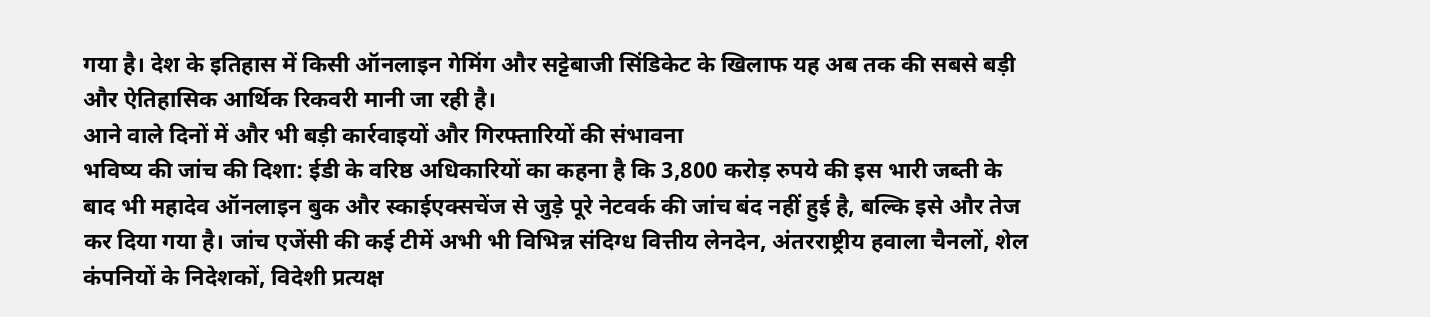गया है। देश के इतिहास में किसी ऑनलाइन गेमिंग और सट्टेबाजी सिंडिकेट के खिलाफ यह अब तक की सबसे बड़ी और ऐतिहासिक आर्थिक रिकवरी मानी जा रही है।
आने वाले दिनों में और भी बड़ी कार्रवाइयों और गिरफ्तारियों की संभावना
भविष्य की जांच की दिशा: ईडी के वरिष्ठ अधिकारियों का कहना है कि 3,800 करोड़ रुपये की इस भारी जब्ती के बाद भी महादेव ऑनलाइन बुक और स्काईएक्सचेंज से जुड़े पूरे नेटवर्क की जांच बंद नहीं हुई है, बल्कि इसे और तेज कर दिया गया है। जांच एजेंसी की कई टीमें अभी भी विभिन्न संदिग्ध वित्तीय लेनदेन, अंतरराष्ट्रीय हवाला चैनलों, शेल कंपनियों के निदेशकों, विदेशी प्रत्यक्ष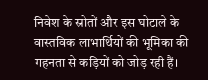निवेश के स्रोतों और इस घोटाले के वास्तविक लाभार्थियों की भूमिका की गहनता से कड़ियों को जोड़ रही हैं।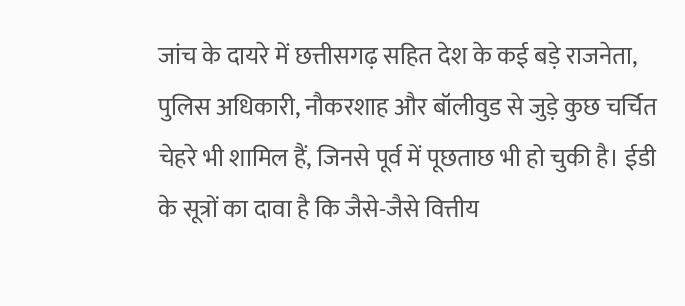जांच के दायरे में छत्तीसगढ़ सहित देश के कई बड़े राजनेता, पुलिस अधिकारी, नौकरशाह और बॉलीवुड से जुड़े कुछ चर्चित चेहरे भी शामिल हैं, जिनसे पूर्व में पूछताछ भी हो चुकी है। ईडी के सूत्रों का दावा है कि जैसे-जैसे वित्तीय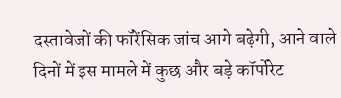दस्तावेजों की फॉरेंसिक जांच आगे बढ़ेगी, आने वाले दिनों में इस मामले में कुछ और बड़े कॉर्पोरेट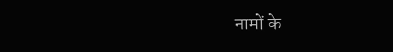नामों के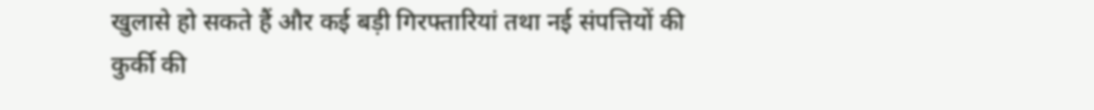खुलासे हो सकते हैं और कई बड़ी गिरफ्तारियां तथा नई संपत्तियों की कुर्की की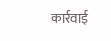कार्रवाई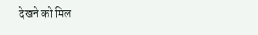देखने को मिल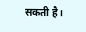सकती है।